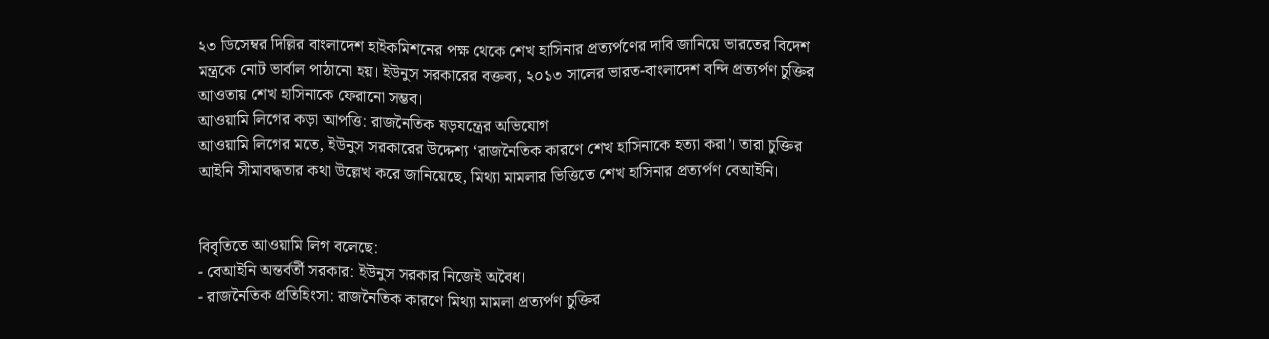২৩ ডিসেম্বর দিল্লির বাংলাদেশ হাইকমিশনের পক্ষ থেকে শেখ হাসিনার প্রত্যর্পণের দাবি জানিয়ে ভারতের বিদেশ মন্ত্রকে নোট ভার্বাল পাঠানো হয়। ইউনুস সরকারের বক্তব্য, ২০১৩ সালের ভারত-বাংলাদেশ বন্দি প্রত্যর্পণ চুক্তির আওতায় শেখ হাসিনাকে ফেরানো সম্ভব।
আওয়ামি লিগের কড়া আপত্তি: রাজনৈতিক ষড়যন্ত্রের অভিযোগ
আওয়ামি লিগের মতে, ইউনুস সরকারের উদ্দেশ্য ‘রাজনৈতিক কারণে শেখ হাসিনাকে হত্যা করা’। তারা চুক্তির আইনি সীমাবদ্ধতার কথা উল্লেখ করে জানিয়েছে, মিথ্যা মামলার ভিত্তিতে শেখ হাসিনার প্রত্যর্পণ বেআইনি।


বিবৃতিতে আওয়ামি লিগ বলেছে:
- বেআইনি অন্তর্বর্তী সরকার: ইউনুস সরকার নিজেই অবৈধ।
- রাজনৈতিক প্রতিহিংসা: রাজনৈতিক কারণে মিথ্যা মামলা প্রত্যর্পণ চুক্তির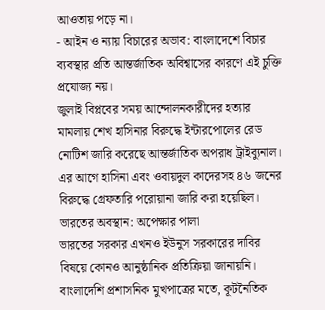আওতায় পড়ে না।
- আইন ও ন্যায় বিচারের অভাব: বাংলাদেশে বিচার ব্যবস্থার প্রতি আন্তর্জাতিক অবিশ্বাসের কারণে এই চুক্তি প্রযোজ্য নয়।
জুলাই বিপ্লবের সময় আন্দোলনকারীদের হত্যার মামলায় শেখ হাসিনার বিরুদ্ধে ইন্টারপোলের রেড নোটিশ জারি করেছে আন্তর্জাতিক অপরাধ ট্রাইব্যুনাল। এর আগে হাসিনা এবং ওবায়দুল কাদেরসহ ৪৬ জনের বিরুদ্ধে গ্রেফতারি পরোয়ানা জারি করা হয়েছিল।
ভারতের অবস্থান: অপেক্ষার পালা
ভারতের সরকার এখনও ইউনুস সরকারের দাবির বিষয়ে কোনও আনুষ্ঠানিক প্রতিক্রিয়া জানায়নি। বাংলাদেশি প্রশাসনিক মুখপাত্রের মতে, কূটনৈতিক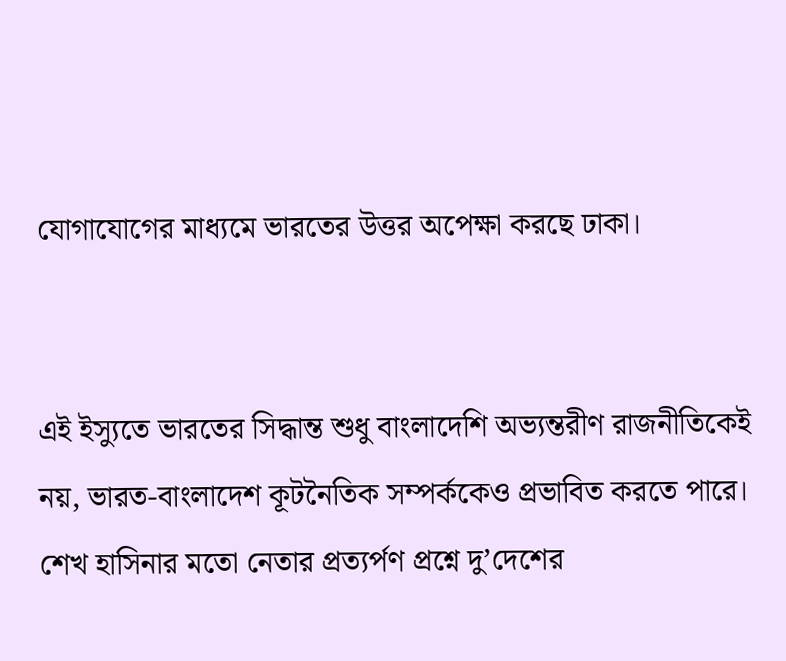যোগাযোগের মাধ্যমে ভারতের উত্তর অপেক্ষা করছে ঢাকা।


এই ইস্যুতে ভারতের সিদ্ধান্ত শুধু বাংলাদেশি অভ্যন্তরীণ রাজনীতিকেই নয়, ভারত-বাংলাদেশ কূটনৈতিক সম্পর্ককেও প্রভাবিত করতে পারে। শেখ হাসিনার মতো নেতার প্রত্যর্পণ প্রশ্নে দু’দেশের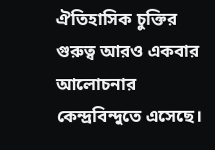ঐতিহাসিক চুক্তির গুরুত্ব আরও একবার আলোচনার কেন্দ্রবিন্দুতে এসেছে।